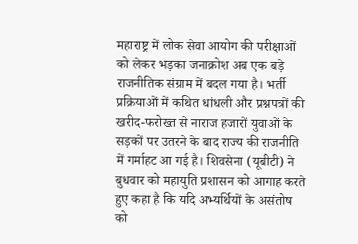महाराष्ट्र में लोक सेवा आयोग की परीक्षाओं को लेकर भड़का जनाक्रोश अब एक बड़े राजनीतिक संग्राम में बदल गया है। भर्ती प्रक्रियाओं में कथित धांधली और प्रश्नपत्रों की खरीद-फरोख्त से नाराज हजारों युवाओं के सड़कों पर उतरने के बाद राज्य की राजनीति में गर्माहट आ गई है। शिवसेना (यूबीटी) ने बुधवार को महायुति प्रशासन को आगाह करते हुए कहा है कि यदि अभ्यर्थियों के असंतोष को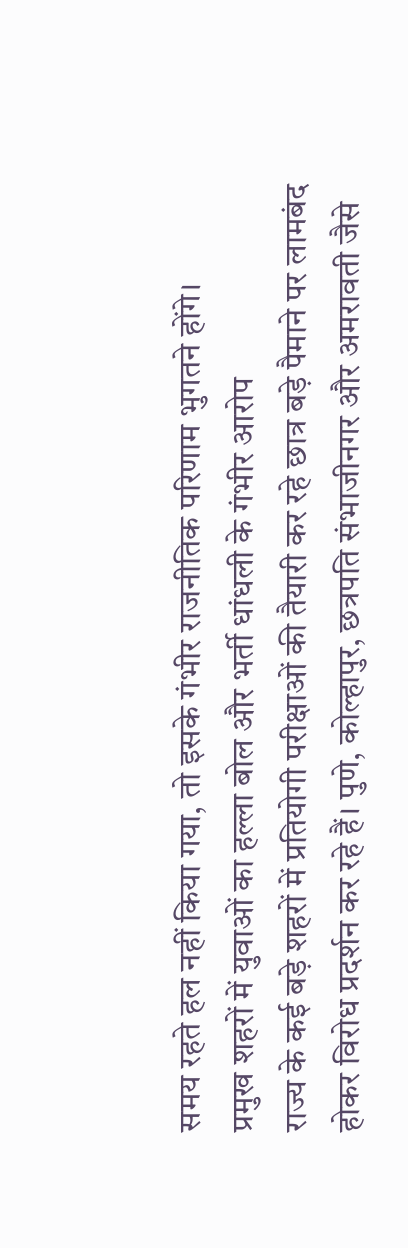समय रहते हल नहीं किया गया, तो इसके गंभीर राजनीतिक परिणाम भुगतने होंगे।
प्रमुख शहरों में युवाओं का हल्ला बोल और भर्ती धांधली के गंभीर आरोप
राज्य के कई बड़े शहरों में प्रतियोगी परीक्षाओं की तैयारी कर रहे छात्र बड़े पैमाने पर लामबंद होकर विरोध प्रदर्शन कर रहे हैं। पुणे, कोल्हापुर, छत्रपति संभाजीनगर और अमरावती जैसे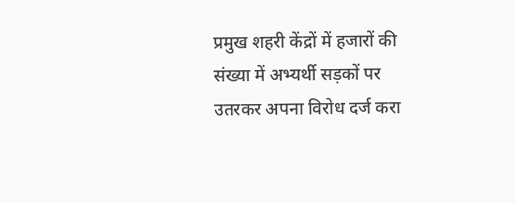प्रमुख शहरी केंद्रों में हजारों की संख्या में अभ्यर्थी सड़कों पर उतरकर अपना विरोध दर्ज करा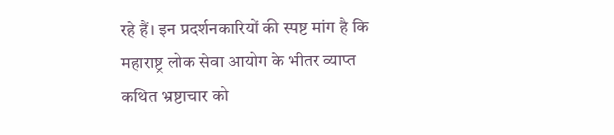रहे हैं। इन प्रदर्शनकारियों की स्पष्ट मांग है कि महाराष्ट्र लोक सेवा आयोग के भीतर व्याप्त कथित भ्रष्टाचार को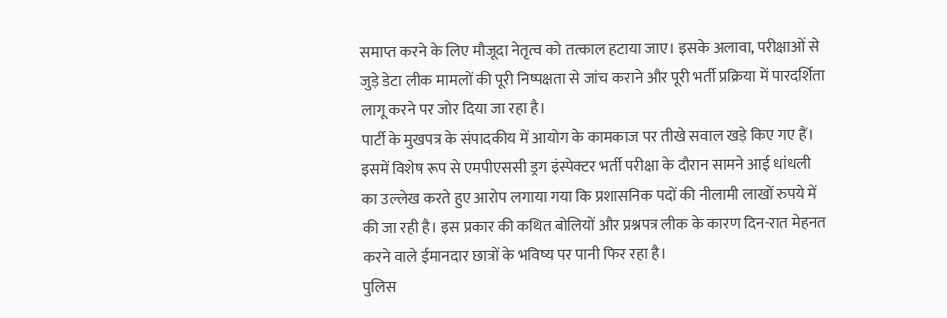समाप्त करने के लिए मौजूदा नेतृत्व को तत्काल हटाया जाए। इसके अलावा, परीक्षाओं से जुड़े डेटा लीक मामलों की पूरी निष्पक्षता से जांच कराने और पूरी भर्ती प्रक्रिया में पारदर्शिता लागू करने पर जोर दिया जा रहा है।
पार्टी के मुखपत्र के संपादकीय में आयोग के कामकाज पर तीखे सवाल खड़े किए गए हैं। इसमें विशेष रूप से एमपीएससी ड्रग इंस्पेक्टर भर्ती परीक्षा के दौरान सामने आई धांधली का उल्लेख करते हुए आरोप लगाया गया कि प्रशासनिक पदों की नीलामी लाखों रुपये में की जा रही है। इस प्रकार की कथित बोलियों और प्रश्नपत्र लीक के कारण दिन-रात मेहनत करने वाले ईमानदार छात्रों के भविष्य पर पानी फिर रहा है।
पुलिस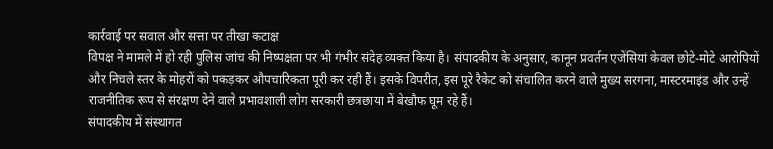कार्रवाई पर सवाल और सत्ता पर तीखा कटाक्ष
विपक्ष ने मामले में हो रही पुलिस जांच की निष्पक्षता पर भी गंभीर संदेह व्यक्त किया है। संपादकीय के अनुसार, कानून प्रवर्तन एजेंसियां केवल छोटे-मोटे आरोपियों और निचले स्तर के मोहरों को पकड़कर औपचारिकता पूरी कर रही हैं। इसके विपरीत, इस पूरे रैकेट को संचालित करने वाले मुख्य सरगना, मास्टरमाइंड और उन्हें राजनीतिक रूप से संरक्षण देने वाले प्रभावशाली लोग सरकारी छत्रछाया में बेखौफ घूम रहे हैं।
संपादकीय में संस्थागत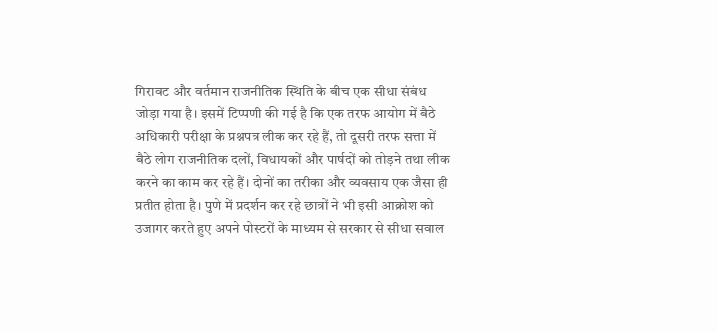गिरावट और वर्तमान राजनीतिक स्थिति के बीच एक सीधा संबंध जोड़ा गया है। इसमें टिप्पणी की गई है कि एक तरफ आयोग में बैठे अधिकारी परीक्षा के प्रश्नपत्र लीक कर रहे हैं, तो दूसरी तरफ सत्ता में बैठे लोग राजनीतिक दलों, विधायकों और पार्षदों को तोड़ने तथा लीक करने का काम कर रहे हैं। दोनों का तरीका और व्यवसाय एक जैसा ही प्रतीत होता है। पुणे में प्रदर्शन कर रहे छात्रों ने भी इसी आक्रोश को उजागर करते हुए अपने पोस्टरों के माध्यम से सरकार से सीधा सवाल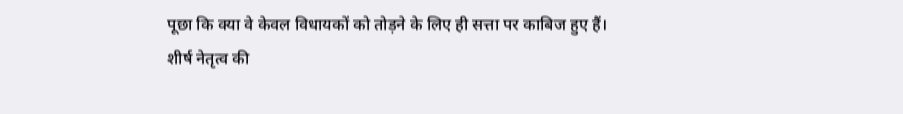पूछा कि क्या वे केवल विधायकों को तोड़ने के लिए ही सत्ता पर काबिज हुए हैं।
शीर्ष नेतृत्व की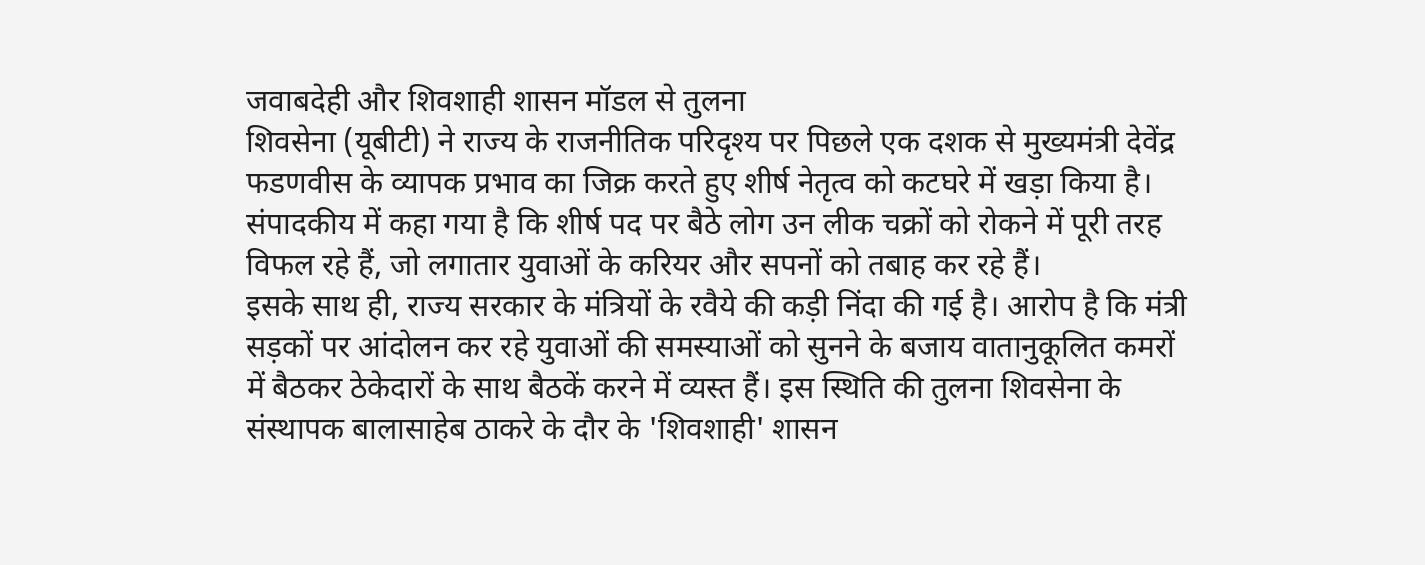जवाबदेही और शिवशाही शासन मॉडल से तुलना
शिवसेना (यूबीटी) ने राज्य के राजनीतिक परिदृश्य पर पिछले एक दशक से मुख्यमंत्री देवेंद्र फडणवीस के व्यापक प्रभाव का जिक्र करते हुए शीर्ष नेतृत्व को कटघरे में खड़ा किया है। संपादकीय में कहा गया है कि शीर्ष पद पर बैठे लोग उन लीक चक्रों को रोकने में पूरी तरह विफल रहे हैं, जो लगातार युवाओं के करियर और सपनों को तबाह कर रहे हैं।
इसके साथ ही, राज्य सरकार के मंत्रियों के रवैये की कड़ी निंदा की गई है। आरोप है कि मंत्री सड़कों पर आंदोलन कर रहे युवाओं की समस्याओं को सुनने के बजाय वातानुकूलित कमरों में बैठकर ठेकेदारों के साथ बैठकें करने में व्यस्त हैं। इस स्थिति की तुलना शिवसेना के संस्थापक बालासाहेब ठाकरे के दौर के 'शिवशाही' शासन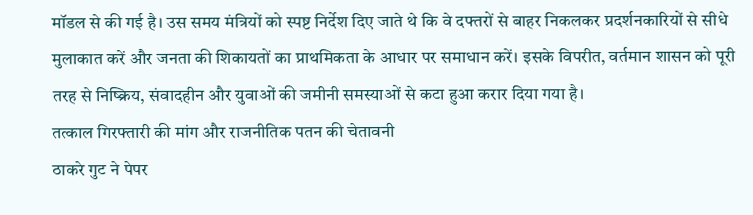मॉडल से की गई है। उस समय मंत्रियों को स्पष्ट निर्देश दिए जाते थे कि वे दफ्तरों से बाहर निकलकर प्रदर्शनकारियों से सीधे मुलाकात करें और जनता की शिकायतों का प्राथमिकता के आधार पर समाधान करें। इसके विपरीत, वर्तमान शासन को पूरी तरह से निष्क्रिय, संवादहीन और युवाओं की जमीनी समस्याओं से कटा हुआ करार दिया गया है।
तत्काल गिरफ्तारी की मांग और राजनीतिक पतन की चेतावनी
ठाकरे गुट ने पेपर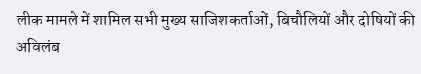लीक मामले में शामिल सभी मुख्य साजिशकर्ताओं, बिचौलियों और दोषियों की अविलंब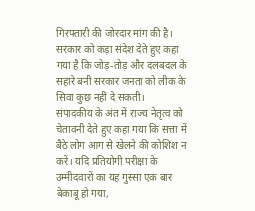गिरफ्तारी की जोरदार मांग की है। सरकार को कड़ा संदेश देते हुए कहा गया है कि जोड़-तोड़ और दलबदल के सहारे बनी सरकार जनता को लीक के सिवा कुछ नहीं दे सकती।
संपादकीय के अंत में राज्य नेतृत्व को चेतावनी देते हुए कहा गया कि सत्ता में बैठे लोग आग से खेलने की कोशिश न करें। यदि प्रतियोगी परीक्षा के उम्मीदवारों का यह गुस्सा एक बार बेकाबू हो गया,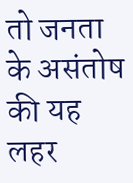तो जनता के असंतोष की यह लहर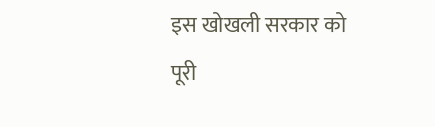इस खोखली सरकार को पूरी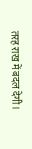तरह राख में बदल देगी।